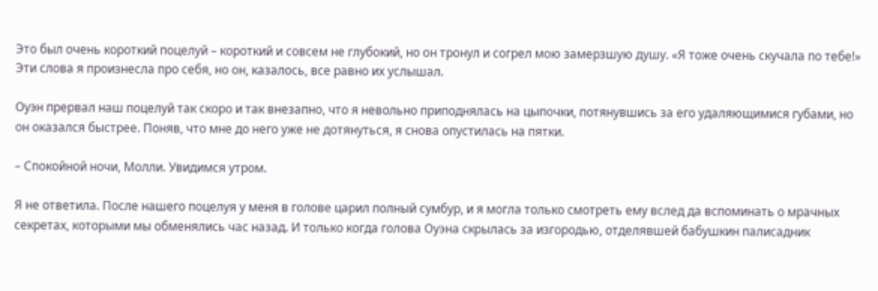Это был очень короткий поцелуй – короткий и совсем не глубокий, но он тронул и согрел мою замерзшую душу. «Я тоже очень скучала по тебе!» Эти слова я произнесла про себя, но он, казалось, все равно их услышал.

Оуэн прервал наш поцелуй так скоро и так внезапно, что я невольно приподнялась на цыпочки, потянувшись за его удаляющимися губами, но он оказался быстрее. Поняв, что мне до него уже не дотянуться, я снова опустилась на пятки.

– Спокойной ночи, Молли. Увидимся утром.

Я не ответила. После нашего поцелуя у меня в голове царил полный сумбур, и я могла только смотреть ему вслед да вспоминать о мрачных секретах, которыми мы обменялись час назад. И только когда голова Оуэна скрылась за изгородью, отделявшей бабушкин палисадник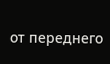от переднего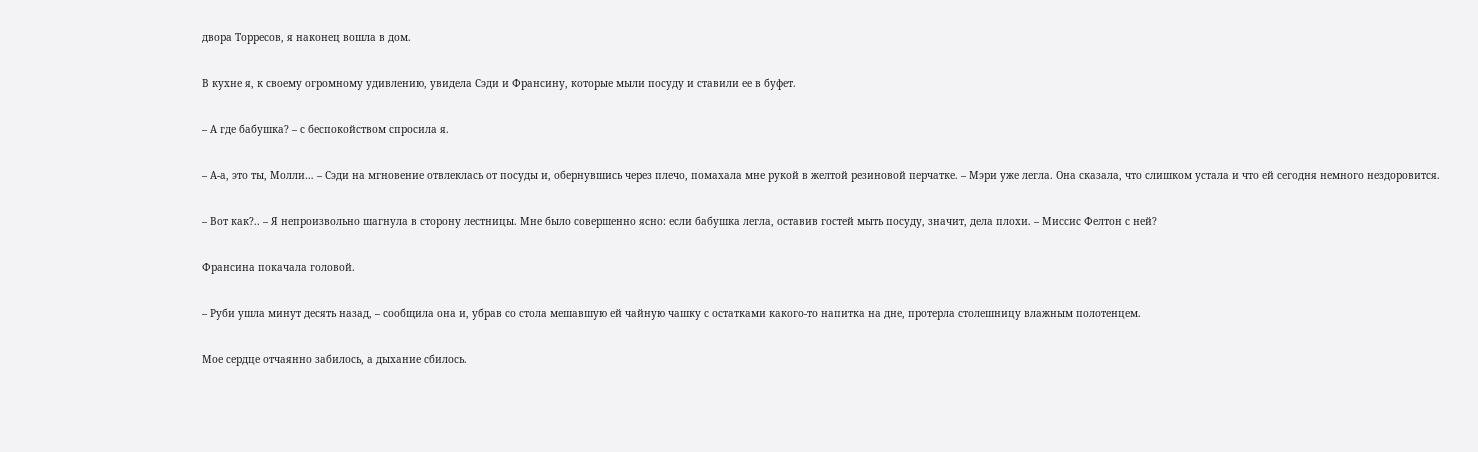двора Торресов, я наконец вошла в дом.

В кухне я, к своему огромному удивлению, увидела Сэди и Франсину, которые мыли посуду и ставили ее в буфет.

– А где бабушка? – с беспокойством спросила я.

– А-а, это ты, Молли… – Сэди на мгновение отвлеклась от посуды и, обернувшись через плечо, помахала мне рукой в желтой резиновой перчатке. – Мэри уже легла. Она сказала, что слишком устала и что ей сегодня немного нездоровится.

– Вот как?.. – Я непроизвольно шагнула в сторону лестницы. Мне было совершенно ясно: если бабушка легла, оставив гостей мыть посуду, значит, дела плохи. – Миссис Фелтон с ней?

Франсина покачала головой.

– Руби ушла минут десять назад, – сообщила она и, убрав со стола мешавшую ей чайную чашку с остатками какого-то напитка на дне, протерла столешницу влажным полотенцем.

Мое сердце отчаянно забилось, а дыхание сбилось.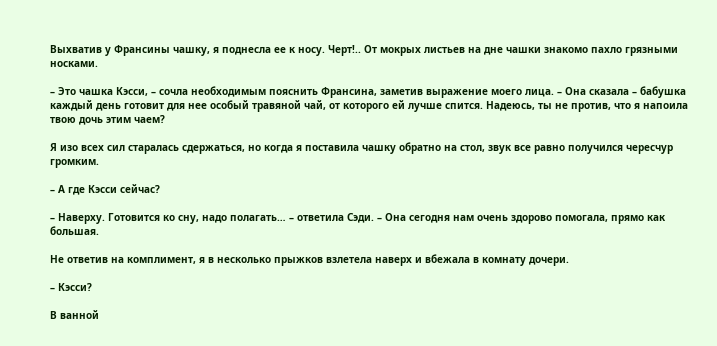Выхватив у Франсины чашку, я поднесла ее к носу. Черт!.. От мокрых листьев на дне чашки знакомо пахло грязными носками.

– Это чашка Кэсси, – сочла необходимым пояснить Франсина, заметив выражение моего лица. – Она сказала – бабушка каждый день готовит для нее особый травяной чай, от которого ей лучше спится. Надеюсь, ты не против, что я напоила твою дочь этим чаем?

Я изо всех сил старалась сдержаться, но когда я поставила чашку обратно на стол, звук все равно получился чересчур громким.

– А где Кэсси сейчас?

– Наверху. Готовится ко сну, надо полагать… – ответила Сэди. – Она сегодня нам очень здорово помогала, прямо как большая.

Не ответив на комплимент, я в несколько прыжков взлетела наверх и вбежала в комнату дочери.

– Кэсси?

В ванной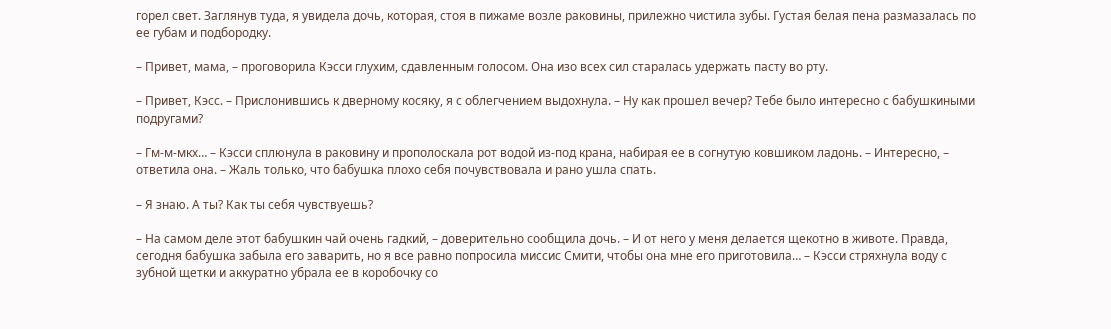горел свет. Заглянув туда, я увидела дочь, которая, стоя в пижаме возле раковины, прилежно чистила зубы. Густая белая пена размазалась по ее губам и подбородку.

– Привет, мама, – проговорила Кэсси глухим, сдавленным голосом. Она изо всех сил старалась удержать пасту во рту.

– Привет, Кэсс. – Прислонившись к дверному косяку, я с облегчением выдохнула. – Ну как прошел вечер? Тебе было интересно с бабушкиными подругами?

– Гм-м-мкх… – Кэсси сплюнула в раковину и прополоскала рот водой из-под крана, набирая ее в согнутую ковшиком ладонь. – Интересно, – ответила она. – Жаль только, что бабушка плохо себя почувствовала и рано ушла спать.

– Я знаю. А ты? Как ты себя чувствуешь?

– На самом деле этот бабушкин чай очень гадкий, – доверительно сообщила дочь. – И от него у меня делается щекотно в животе. Правда, сегодня бабушка забыла его заварить, но я все равно попросила миссис Смити, чтобы она мне его приготовила… – Кэсси стряхнула воду с зубной щетки и аккуратно убрала ее в коробочку со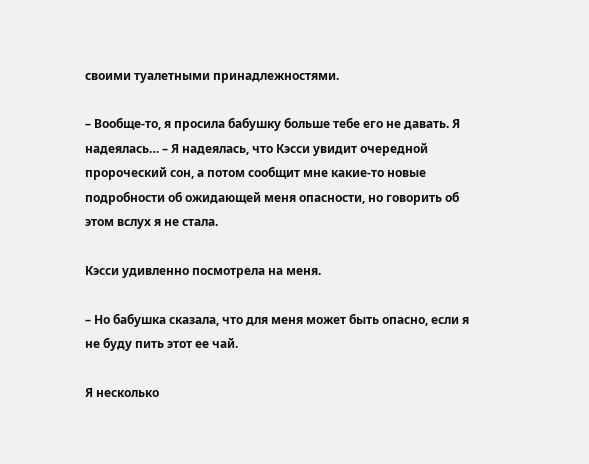своими туалетными принадлежностями.

– Вообще-то, я просила бабушку больше тебе его не давать. Я надеялась… – Я надеялась, что Кэсси увидит очередной пророческий сон, а потом сообщит мне какие-то новые подробности об ожидающей меня опасности, но говорить об этом вслух я не стала.

Кэсси удивленно посмотрела на меня.

– Но бабушка сказала, что для меня может быть опасно, если я не буду пить этот ее чай.

Я несколько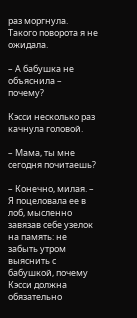раз моргнула. Такого поворота я не ожидала.

– А бабушка не объяснила – почему?

Кэсси несколько раз качнула головой.

– Мама, ты мне сегодня почитаешь?

– Конечно, милая. – Я поцеловала ее в лоб, мысленно завязав себе узелок на память: не забыть утром выяснить с бабушкой, почему Кэсси должна обязательно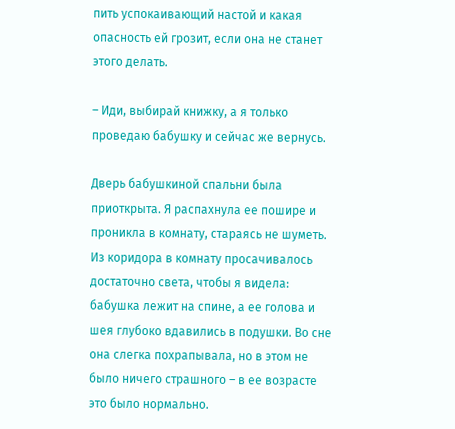пить успокаивающий настой и какая опасность ей грозит, если она не станет этого делать.

– Иди, выбирай книжку, а я только проведаю бабушку и сейчас же вернусь.

Дверь бабушкиной спальни была приоткрыта. Я распахнула ее пошире и проникла в комнату, стараясь не шуметь. Из коридора в комнату просачивалось достаточно света, чтобы я видела: бабушка лежит на спине, а ее голова и шея глубоко вдавились в подушки. Во сне она слегка похрапывала, но в этом не было ничего страшного – в ее возрасте это было нормально.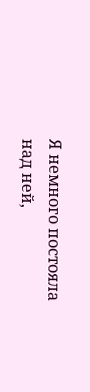Я немного постояла над ней,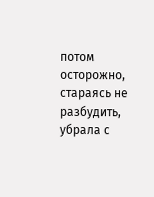потом осторожно, стараясь не разбудить, убрала с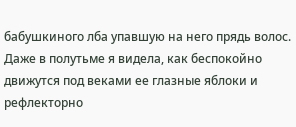бабушкиного лба упавшую на него прядь волос. Даже в полутьме я видела, как беспокойно движутся под веками ее глазные яблоки и рефлекторно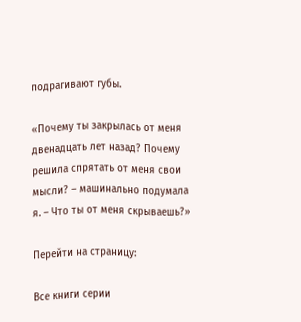подрагивают губы.

«Почему ты закрылась от меня двенадцать лет назад? Почему решила спрятать от меня свои мысли? – машинально подумала я. – Что ты от меня скрываешь?»

Перейти на страницу:

Все книги серии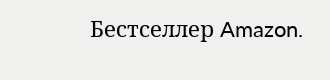Бестселлер Amazon.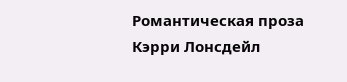Романтическая проза Кэрри Лонсдейл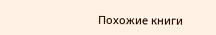Похожие книги